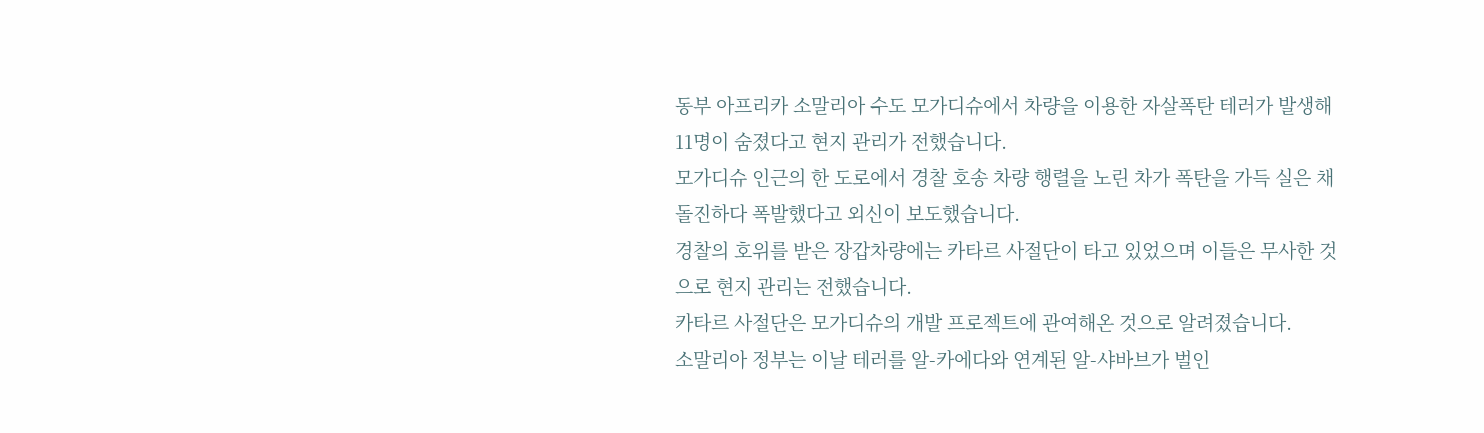동부 아프리카 소말리아 수도 모가디슈에서 차량을 이용한 자살폭탄 테러가 발생해 11명이 숨졌다고 현지 관리가 전했습니다.
모가디슈 인근의 한 도로에서 경찰 호송 차량 행렬을 노린 차가 폭탄을 가득 실은 채 돌진하다 폭발했다고 외신이 보도했습니다.
경찰의 호위를 받은 장갑차량에는 카타르 사절단이 타고 있었으며 이들은 무사한 것으로 현지 관리는 전했습니다.
카타르 사절단은 모가디슈의 개발 프로젝트에 관여해온 것으로 알려졌습니다.
소말리아 정부는 이날 테러를 알-카에다와 연계된 알-샤바브가 벌인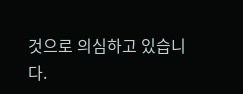것으로 의심하고 있습니다.